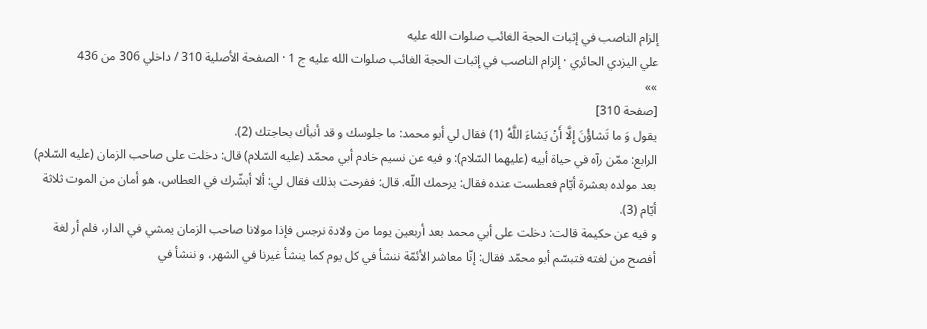إلزام الناصب في إثبات الحجة الغائب صلوات الله عليه
علي اليزدي الحائري · إلزام الناصب في إثبات الحجة الغائب صلوات الله عليه ج 1 · الصفحة الأصلية 310 / داخلي 306 من 436
»»
[صفحة 310]
يقول وَ ما تَشاؤُنَ إِلَّا أَنْ يَشاءَ اللَّهُ (1) فقال لي أبو محمد: ما جلوسك و قد أنبأك بحاجتك (2).
الرابع: ممّن رآه في حياة أبيه (عليهما السّلام): و فيه عن نسيم خادم أبي محمّد (عليه السّلام) قال: دخلت على صاحب الزمان (عليه السّلام) بعد مولده بعشرة أيّام فعطست عنده فقال: يرحمك اللّه. قال: ففرحت بذلك فقال لي: ألا أبشّرك في العطاس، هو أمان من الموت ثلاثة أيّام (3).
و فيه عن حكيمة قالت: دخلت على أبي محمد بعد أربعين يوما من ولادة نرجس فإذا مولانا صاحب الزمان يمشي في الدار، فلم أر لغة أفصح من لغته فتبسّم أبو محمّد فقال: إنّا معاشر الأئمّة ننشأ في كل يوم كما ينشأ غيرنا في الشهر، و ننشأ في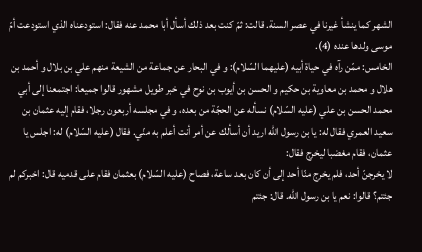الشهر كما ينشأ غيرنا في عصر السنة. قالت: ثمّ كنت بعد ذلك أسأل أبا محمد عنه فقال: استودعناه الذي استودعت أمّ موسى ولدها عنده (4).
الخامس: ممّن رآه في حياة أبيه (عليهما السّلام): و في البحار عن جماعة من الشيعة منهم علي بن بلال و أحمد بن هلال و محمد بن معاوية بن حكيم و الحسن بن أيوب بن نوح في خبر طويل مشهور قالوا جميعا: اجتمعنا إلى أبي محمد الحسن بن علي (عليه السّلام) نسأله عن الحجّة من بعده، و في مجلسه أربعون رجلا، فقام إليه عثمان بن سعيد العمري فقال له: يا بن رسول اللّه اريد أن أسألك عن أمر أنت أعلم به منّي. فقال (عليه السّلام) له: اجلس يا عثمان، فقام مغضبا ليخرج فقال:
لا يخرجنّ أحد، فلم يخرج منّا أحد إلى أن كان بعد ساعة، فصاح (عليه السّلام) بعثمان فقام على قدميه قال: اخبركم لم جئتم؟ قالوا: نعم يا بن رسول اللّه. قال: جئتم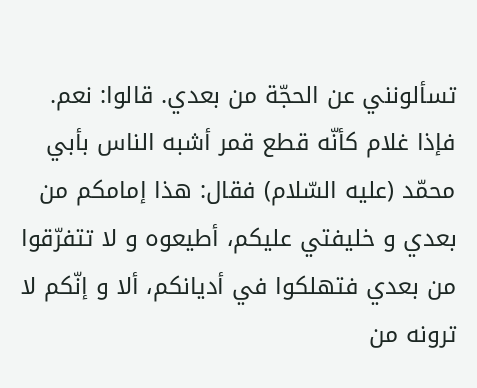تسألونني عن الحجّة من بعدي. قالوا: نعم. فإذا غلام كأنّه قطع قمر أشبه الناس بأبي محمّد (عليه السّلام) فقال: هذا إمامكم من بعدي و خليفتي عليكم، أطيعوه و لا تتفرّقوا من بعدي فتهلكوا في أديانكم، ألا و إنّكم لا ترونه من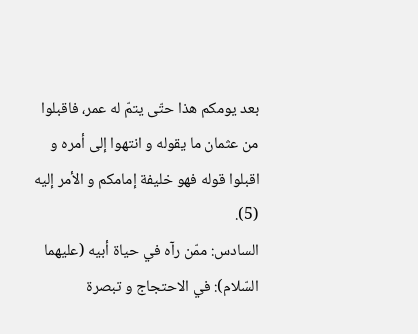بعد يومكم هذا حتّى يتمّ له عمر، فاقبلوا من عثمان ما يقوله و انتهوا إلى أمره و اقبلوا قوله فهو خليفة إمامكم و الأمر إليه (5).
السادس: ممّن رآه في حياة أبيه (عليهما السّلام): في الاحتجاج و تبصرة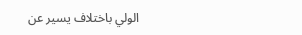الولي باختلاف يسير عن